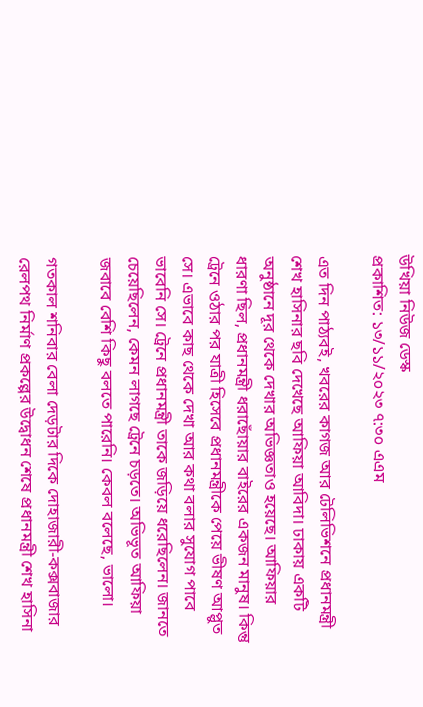উখিয়া নিউজ ডেস্ক
প্রকাশিত: ১৩/১১/২০২৩ ৭:৩০ এএম

এত দিন পাঠ্যবই, খবরের কাগজ আর টেলিভিশনে প্রধানমন্ত্রী শেখ হাসিনার ছবি দেখেছে আফিয়া আবিদা। ঢাকায় একটি অনুষ্ঠানে দূর থেকে দেখার অভিজ্ঞতাও হয়েছে। আফিয়ার ধারণা ছিল, প্রধানমন্ত্রী ধরাছোঁয়ার বাইরের একজন মানুষ। কিন্তু ট্রেনে ওঠার পর যাত্রী হিসেবে প্রধানমন্ত্রীকে পেয়ে ভীষণ আপ্লুত সে। এভাবে কাছ থেকে দেখা আর কথা বলার সুযোগ পাবে ভাবেনি সে। ট্রেনে প্রধানমন্ত্রী তাকে জড়িয়ে ধরেছিলেন। জানতে চেয়েছিলেন, কেমন লাগছে ট্রেনে চড়তে। অভিভূত আফিয়া জবাবে বেশি কিছু বলতে পারেনি। কেবল বলেছে, ভালো।

গতকাল শনিবার বেলা দেড়টার দিকে দোহাজারী-কক্সবাজার রেলপথ নির্মাণ প্রকল্পের উদ্বোধন শেষে প্রধানমন্ত্রী শেখ হাসিনা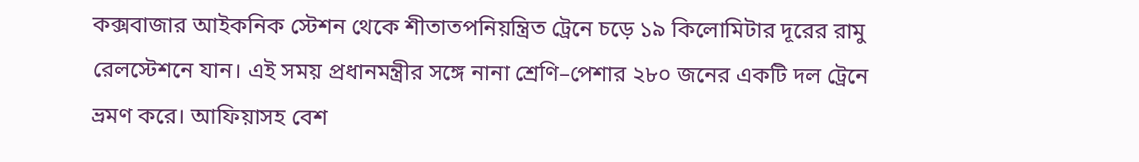কক্সবাজার আইকনিক স্টেশন থেকে শীতাতপনিয়ন্ত্রিত ট্রেনে চড়ে ১৯ কিলোমিটার দূরের রামু রেলস্টেশনে যান। এই সময় প্রধানমন্ত্রীর সঙ্গে নানা শ্রেণি–পেশার ২৮০ জনের একটি দল ট্রেনে ভ্রমণ করে। আফিয়াসহ বেশ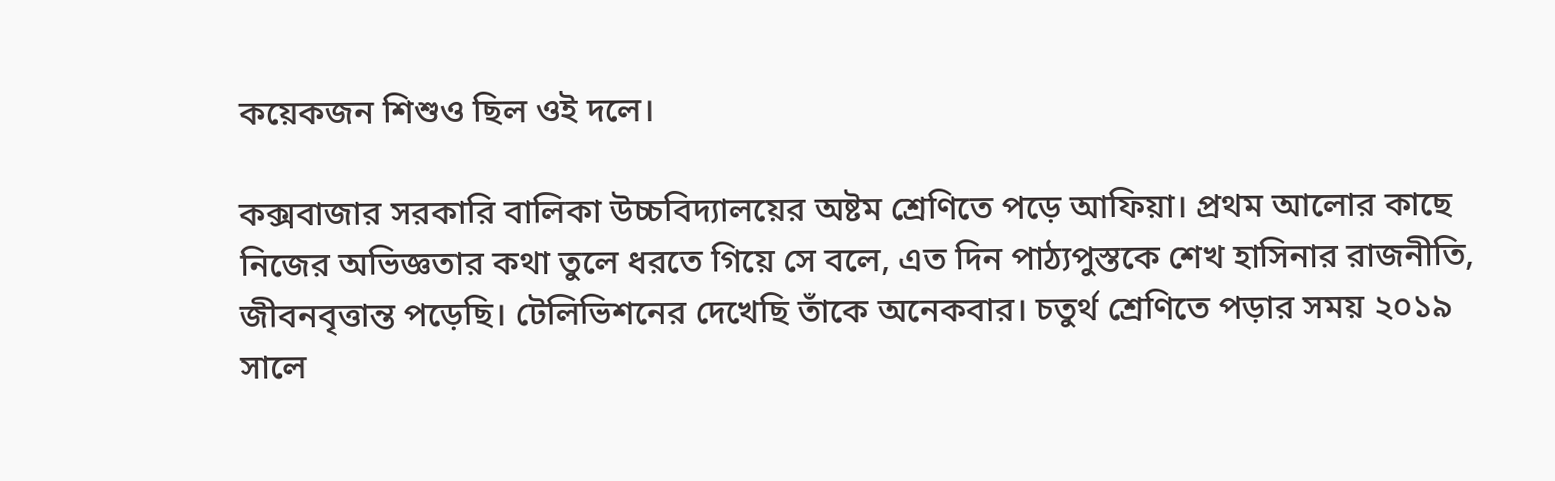কয়েকজন শিশুও ছিল ওই দলে।

কক্সবাজার সরকারি বালিকা উচ্চবিদ্যালয়ের অষ্টম শ্রেণিতে পড়ে আফিয়া। প্রথম আলোর কাছে নিজের অভিজ্ঞতার কথা তুলে ধরতে গিয়ে সে বলে, এত দিন পাঠ্যপুস্তকে শেখ হাসিনার রাজনীতি, জীবনবৃত্তান্ত পড়েছি। টেলিভিশনের দেখেছি তাঁকে অনেকবার। চতুর্থ শ্রেণিতে পড়ার সময় ২০১৯ সালে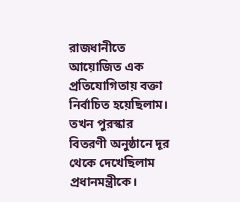রাজধানীতে আয়োজিত এক প্রতিযোগিতায় বক্তা নির্বাচিত হয়েছিলাম। তখন পুরস্কার বিতরণী অনুষ্ঠানে দূর থেকে দেখেছিলাম প্রধানমন্ত্রীকে।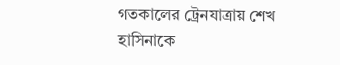গতকালের ট্রেনযাত্রায় শেখ হাসিনাকে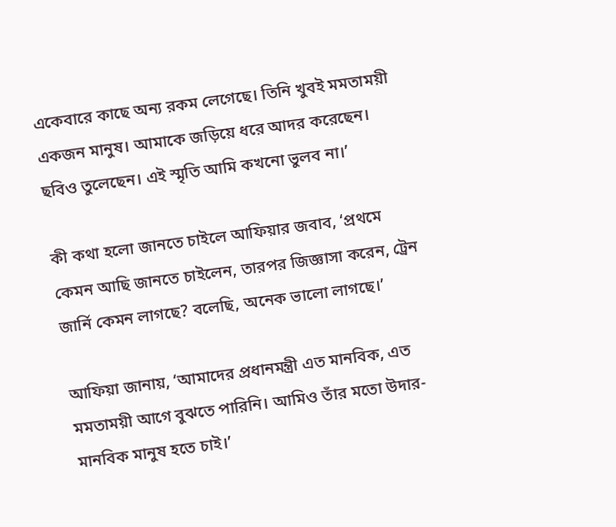একেবারে কাছে অন্য রকম লেগেছে। তিনি খুবই মমতাময়ী একজন মানুষ। আমাকে জড়িয়ে ধরে আদর করেছেন। ছবিও তুলেছেন। এই স্মৃতি আমি কখনো ভুলব না।’

কী কথা হলো জানতে চাইলে আফিয়ার জবাব, ‘প্রথমে কেমন আছি জানতে চাইলেন, তারপর জিজ্ঞাসা করেন, ট্রেন জার্নি কেমন লাগছে? বলেছি, অনেক ভালো লাগছে।’

আফিয়া জানায়, ‘আমাদের প্রধানমন্ত্রী এত মানবিক, এত মমতাময়ী আগে বুঝতে পারিনি। আমিও তাঁর মতো উদার-মানবিক মানুষ হতে চাই।’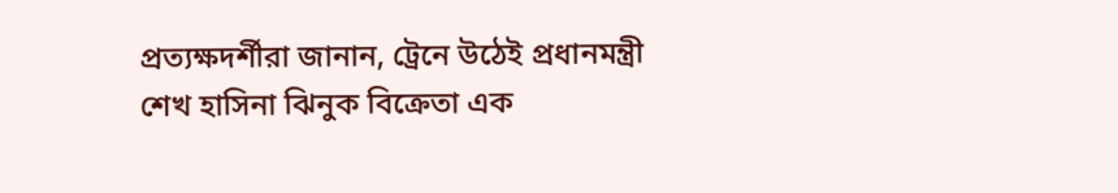প্রত্যক্ষদর্শীরা জানান, ট্রেনে উঠেই প্রধানমন্ত্রী শেখ হাসিনা ঝিনুক বিক্রেতা এক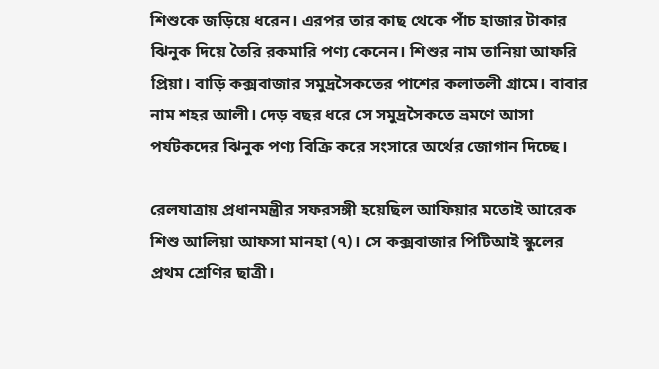শিশুকে জড়িয়ে ধরেন। এরপর তার কাছ থেকে পাঁচ হাজার টাকার ঝিনুক দিয়ে তৈরি রকমারি পণ্য কেনেন। শিশুর নাম তানিয়া আফরি প্রিয়া। বাড়ি কক্সবাজার সমুদ্রসৈকতের পাশের কলাতলী গ্রামে। বাবার নাম শহর আলী। দেড় বছর ধরে সে সমুদ্রসৈকতে ভ্রমণে আসা পর্যটকদের ঝিনুক পণ্য বিক্রি করে সংসারে অর্থের জোগান দিচ্ছে।

রেলযাত্রায় প্রধানমন্ত্রীর সফরসঙ্গী হয়েছিল আফিয়ার মতোই আরেক শিশু আলিয়া আফসা মানহা (৭)। সে কক্সবাজার পিটিআই স্কুলের প্রথম শ্রেণির ছাত্রী।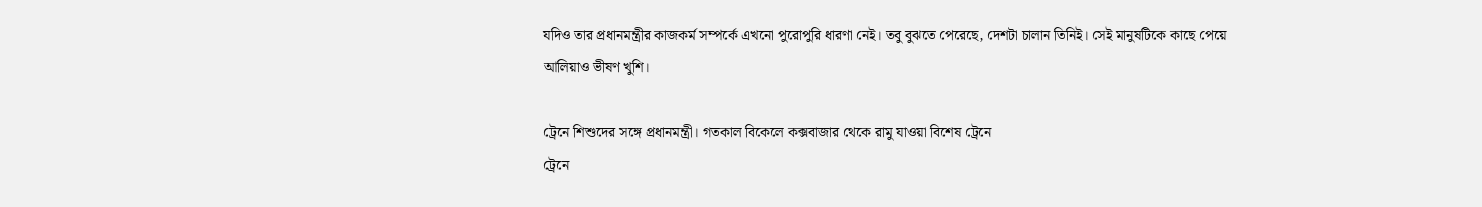যদিও তার প্রধানমন্ত্রীর কাজকর্ম সম্পর্কে এখনো পুরোপুরি ধারণা নেই। তবু বুঝতে পেরেছে, দেশটা চালান তিনিই। সেই মানুষটিকে কাছে পেয়ে আলিয়াও ভীষণ খুশি।

ট্রেনে শিশুদের সঙ্গে প্রধানমন্ত্রী। গতকাল বিকেলে কক্সবাজার থেকে রামু যাওয়া বিশেষ ট্রেনে
ট্রেনে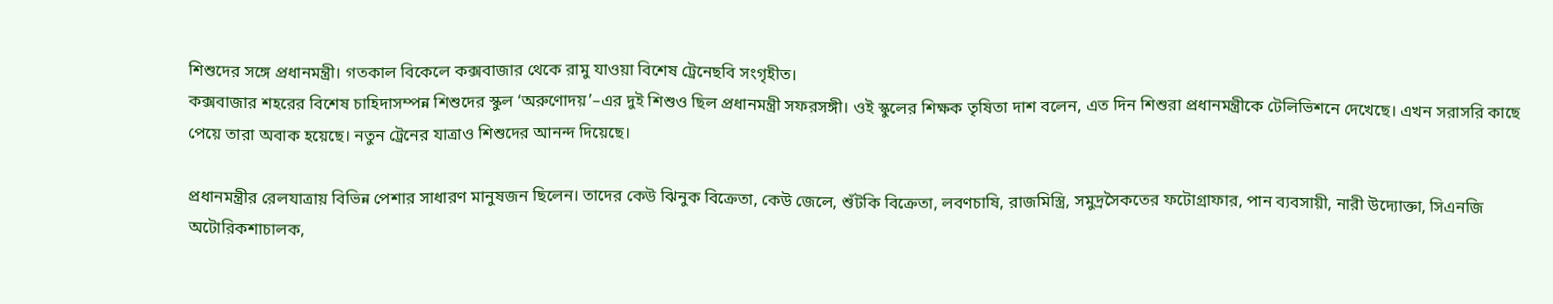শিশুদের সঙ্গে প্রধানমন্ত্রী। গতকাল বিকেলে কক্সবাজার থেকে রামু যাওয়া বিশেষ ট্রেনেছবি সংগৃহীত।
কক্সবাজার শহরের বিশেষ চাহিদাসম্পন্ন শিশুদের স্কুল ‘অরুণোদয়’–এর দুই শিশুও ছিল প্রধানমন্ত্রী সফরসঙ্গী। ওই স্কুলের শিক্ষক তৃষিতা দাশ বলেন, এত দিন শিশুরা প্রধানমন্ত্রীকে টেলিভিশনে দেখেছে। এখন সরাসরি কাছে পেয়ে তারা অবাক হয়েছে। নতুন ট্রেনের যাত্রাও শিশুদের আনন্দ দিয়েছে।

প্রধানমন্ত্রীর রেলযাত্রায় বিভিন্ন পেশার সাধারণ মানুষজন ছিলেন। তাদের কেউ ঝিনুক বিক্রেতা, কেউ জেলে, শুঁটকি বিক্রেতা, লবণচাষি, রাজমিস্ত্রি, সমুদ্রসৈকতের ফটোগ্রাফার, পান ব্যবসায়ী, নারী উদ্যোক্তা, সিএনজি অটোরিকশাচালক,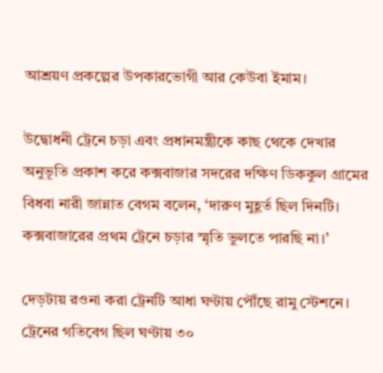আশ্রয়ণ প্রকল্পের উপকারভোগী আর কেউবা ইমাম।

উদ্বোধনী ট্রেনে চড়া এবং প্রধানমন্ত্রীকে কাছ থেকে দেখার অনুভূতি প্রকাশ করে কক্সবাজার সদরের দক্ষিণ ডিককুল গ্রামের বিধবা নারী জান্নাত বেগম বলেন, ‘দারুণ মুহূর্ত ছিল দিনটি। কক্সবাজারের প্রথম ট্রেনে চড়ার স্মৃতি ভুলতে পারছি না।’

দেড়টায় রওনা করা ট্রেনটি আধা ঘণ্টায় পৌঁছে রামু স্টেশনে। ট্রেনের গতিবেগ ছিল ঘণ্টায় ৩০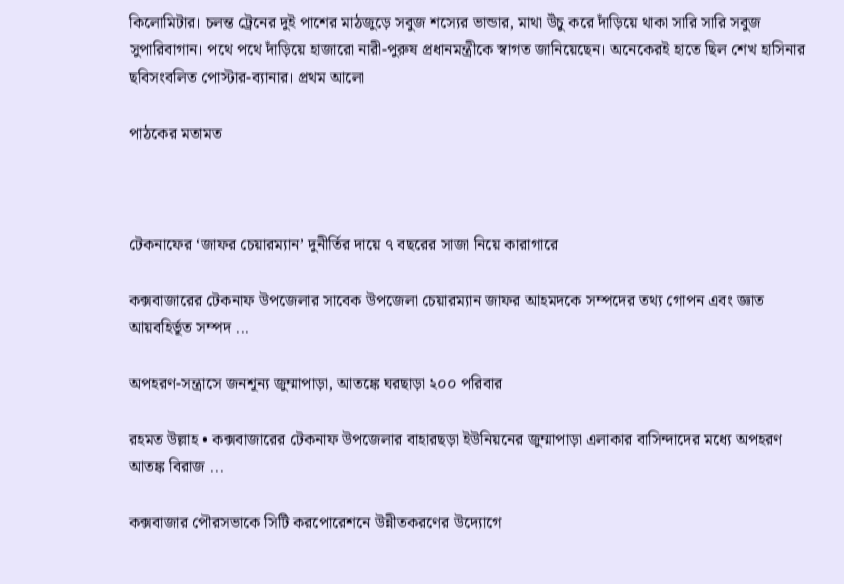কিলোমিটার। চলন্ত ট্রেনের দুই পাশের মাঠজুড়ে সবুজ শস্যের ভান্ডার, মাথা উঁচু করে দাঁড়িয়ে থাকা সারি সারি সবুজ সুপারিবাগান। পথে পথে দাঁড়িয়ে হাজারো নারী-পুরুষ প্রধানমন্ত্রীকে স্বাগত জানিয়েছেন। অনেকেরই হাতে ছিল শেখ হাসিনার ছবিসংবলিত পোস্টার-ব্যানার। প্রথম আলো

পাঠকের মতামত



টেকনাফের ‘জাফর চেয়ারম্যান’ দুনীর্তির দায়ে ৭ বছরের সাজা নিয়ে কারাগারে

কক্সবাজারের টেকনাফ উপজেলার সাবেক উপজেলা চেয়ারম্যান জাফর আহমদকে সম্পদের তথ্য গোপন এবং জ্ঞাত আয়বহির্ভূত সম্পদ ...

অপহরণ-সন্ত্রাসে জনশূন্য জুম্মাপাড়া, আতঙ্কে ঘরছাড়া ২০০ পরিবার

রহমত উল্লাহ • কক্সবাজারের টেকনাফ উপজেলার বাহারছড়া ইউনিয়নের জুম্মাপাড়া এলাকার বাসিন্দাদের মধ্যে অপহরণ আতঙ্ক বিরাজ ...

কক্সবাজার পৌরসভাকে সিটি করপোরেশনে উন্নীতকরণের উদ্যোগে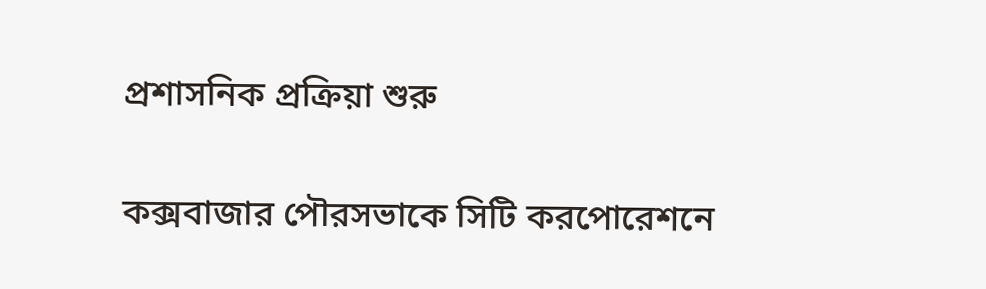প্রশাসনিক প্রক্রিয়া শুরু

কক্সবাজার পৌরসভাকে সিটি করপোরেশনে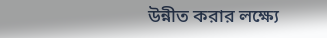উন্নীত করার লক্ষ্যে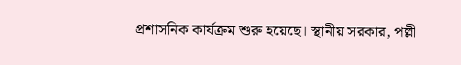প্রশাসনিক কার্যক্রম শুরু হয়েছে। স্থানীয় সরকার, পল্লী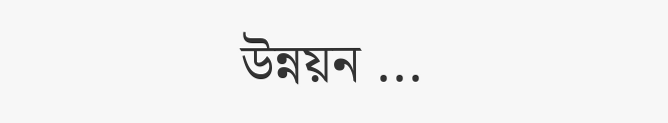উন্নয়ন ...